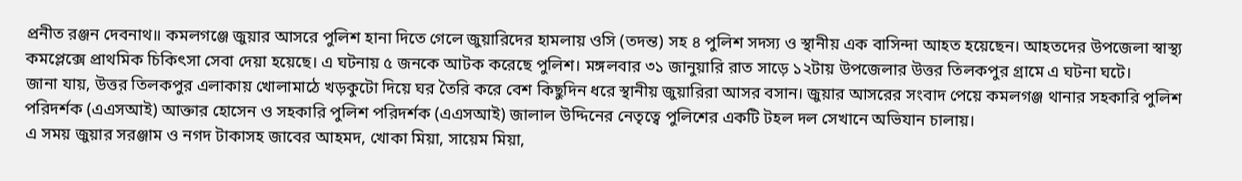প্রনীত রঞ্জন দেবনাথ॥ কমলগঞ্জে জুয়ার আসরে পুলিশ হানা দিতে গেলে জুয়ারিদের হামলায় ওসি (তদন্ত) সহ ৪ পুলিশ সদস্য ও স্থানীয় এক বাসিন্দা আহত হয়েছেন। আহতদের উপজেলা স্বাস্থ্য কমপ্লেক্সে প্রাথমিক চিকিৎসা সেবা দেয়া হয়েছে। এ ঘটনায় ৫ জনকে আটক করেছে পুলিশ। মঙ্গলবার ৩১ জানুয়ারি রাত সাড়ে ১২টায় উপজেলার উত্তর তিলকপুর গ্রামে এ ঘটনা ঘটে।
জানা যায়, উত্তর তিলকপুর এলাকায় খোলামাঠে খড়কুটো দিয়ে ঘর তৈরি করে বেশ কিছুদিন ধরে স্থানীয় জুয়ারিরা আসর বসান। জুয়ার আসরের সংবাদ পেয়ে কমলগঞ্জ থানার সহকারি পুলিশ পরিদর্শক (এএসআই) আক্তার হোসেন ও সহকারি পুলিশ পরিদর্শক (এএসআই) জালাল উদ্দিনের নেতৃত্বে পুলিশের একটি টহল দল সেখানে অভিযান চালায়।
এ সময় জুয়ার সরঞ্জাম ও নগদ টাকাসহ জাবের আহমদ, খোকা মিয়া, সায়েম মিয়া,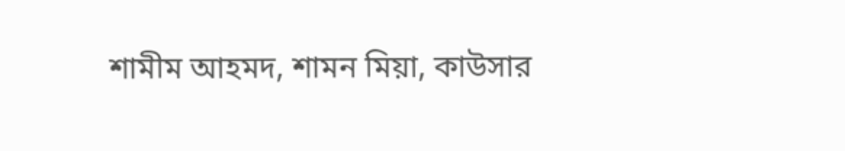শামীম আহমদ, শামন মিয়া, কাউসার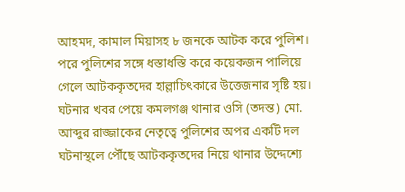আহমদ, কামাল মিয়াসহ ৮ জনকে আটক করে পুলিশ। পরে পুলিশের সঙ্গে ধস্তাধস্তি করে কয়েকজন পালিয়ে গেলে আটককৃতদের হাল্লাচিৎকারে উত্তেজনার সৃষ্টি হয়।
ঘটনার খবর পেয়ে কমলগঞ্জ থানার ওসি (তদন্ত) মো. আব্দুর রাজ্জাকের নেতৃত্বে পুলিশের অপর একটি দল ঘটনাস্থলে পৌঁছে আটককৃতদের নিয়ে থানার উদ্দেশ্যে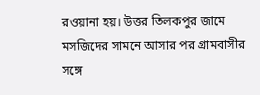রওয়ানা হয়। উত্তর তিলকপুর জামে মসজিদের সামনে আসার পর গ্রামবাসীর সঙ্গে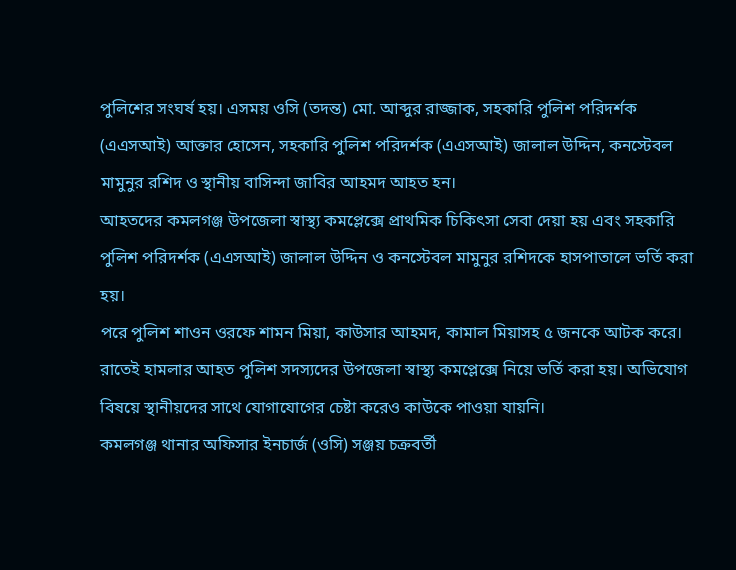পুলিশের সংঘর্ষ হয়। এসময় ওসি (তদন্ত) মো. আব্দুর রাজ্জাক, সহকারি পুলিশ পরিদর্শক (এএসআই) আক্তার হোসেন, সহকারি পুলিশ পরিদর্শক (এএসআই) জালাল উদ্দিন, কনস্টেবল মামুনুর রশিদ ও স্থানীয় বাসিন্দা জাবির আহমদ আহত হন।
আহতদের কমলগঞ্জ উপজেলা স্বাস্থ্য কমপ্লেক্সে প্রাথমিক চিকিৎসা সেবা দেয়া হয় এবং সহকারি পুলিশ পরিদর্শক (এএসআই) জালাল উদ্দিন ও কনস্টেবল মামুনুর রশিদকে হাসপাতালে ভর্তি করা হয়।
পরে পুলিশ শাওন ওরফে শামন মিয়া, কাউসার আহমদ, কামাল মিয়াসহ ৫ জনকে আটক করে। রাতেই হামলার আহত পুলিশ সদস্যদের উপজেলা স্বাস্থ্য কমপ্লেক্সে নিয়ে ভর্তি করা হয়। অভিযোগ বিষয়ে স্থানীয়দের সাথে যোগাযোগের চেষ্টা করেও কাউকে পাওয়া যায়নি।
কমলগঞ্জ থানার অফিসার ইনচার্জ (ওসি) সঞ্জয় চক্রবর্তী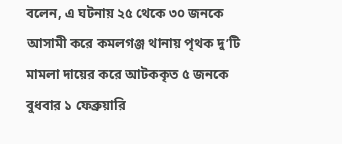বলেন, এ ঘটনায় ২৫ থেকে ৩০ জনকে আসামী করে কমলগঞ্জ থানায় পৃথক দু’টি মামলা দায়ের করে আটককৃত ৫ জনকে বুধবার ১ ফেব্রুয়ারি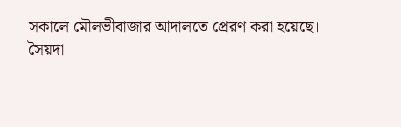সকালে মৌলভীবাজার আদালতে প্রেরণ করা হয়েছে।
সৈয়দা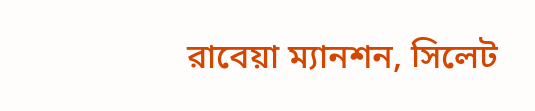রাবেয়া ম্যানশন, সিলেট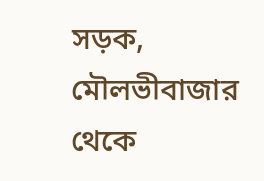সড়ক, মৌলভীবাজার থেকে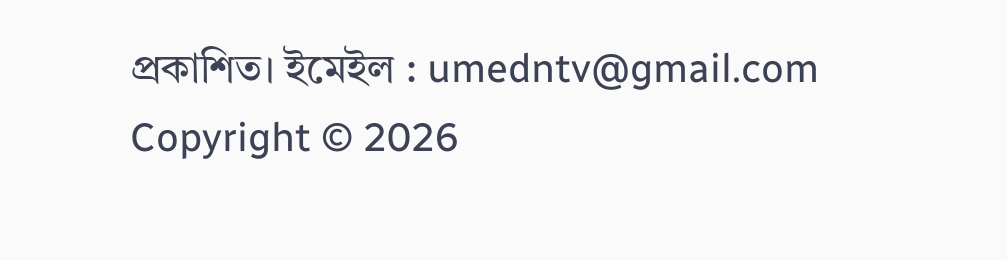প্রকাশিত। ইমেইল : umedntv@gmail.com
Copyright © 2026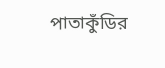পাতাকুঁডির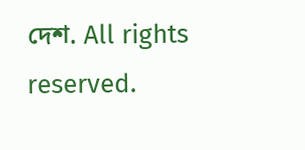দেশ. All rights reserved.